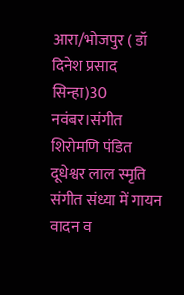आरा/भोजपुर ( डॉ दिनेश प्रसाद सिन्हा)30 नवंबर।संगीत शिरोमणि पंडित दूधेश्वर लाल स्मृति संगीत संध्या में गायन वादन व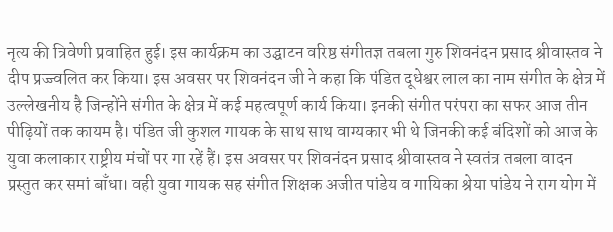नृत्य की त्रिवेणी प्रवाहित हुई। इस कार्यक्रम का उद्घाटन वरिष्ठ संगीतज्ञ तबला गुरु शिवनंदन प्रसाद श्रीवास्तव ने दीप प्रज्ज्वलित कर किया। इस अवसर पर शिवनंदन जी ने कहा कि पंडित दूधेश्वर लाल का नाम संगीत के क्षेत्र में उल्लेखनीय है जिन्होंने संगीत के क्षेत्र में कई महत्वपूर्ण कार्य किया। इनकी संगीत परंपरा का सफर आज तीन पीढ़ियों तक कायम है। पंडित जी कुशल गायक के साथ साथ वाग्यकार भी थे जिनकी कई बंदिशों को आज के युवा कलाकार राष्ट्रीय मंचों पर गा रहें हैं। इस अवसर पर शिवनंदन प्रसाद श्रीवास्तव ने स्वतंत्र तबला वादन प्रस्तुत कर समां बाँधा। वही युवा गायक सह संगीत शिक्षक अजीत पांडेय व गायिका श्रेया पांडेय ने राग योग में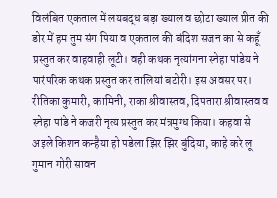विलंबित एकताल में लयबद्ध बड़ा ख्याल व छोटा ख्याल प्रीत की डोर में हम तुम संग पिया व एकताल की बंदिश सजन का से कहूँ प्रस्तुत कर वाहवाही लूटी। वही कथक नृत्यांगना स्नेहा पांडेय ने पारंपरिक कथक प्रस्तुत कर तालियां बटोरी। इस अवसर पर। रीतिका कुमारी, कामिनी, राका श्रीवास्तव, दिपतारा श्रीवास्तव व स्नेहा पांडे ने कजरी नृत्य प्रस्तुत कर मंत्रमुग्ध किया। कहवा से अइले किशन कन्हैया हो पडेला झिर झिर बुंदिया, काहे करे लू गुमान गोरी सावन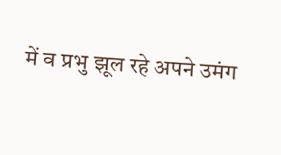में व प्रभु झूल रहे अपने उमंग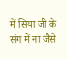में सिया जी के संग में ना जैसे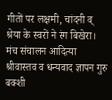गीतों पर लक्षमी, चांदनी व् श्रेया के स्वरों ने रंग बिखेरा। मंच संचालन आदित्या श्रीवास्तव व धन्यवाद ज्ञापन गुरु बक्शी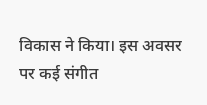विकास ने किया। इस अवसर पर कई संगीत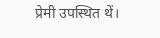प्रेमी उपस्थित थें।